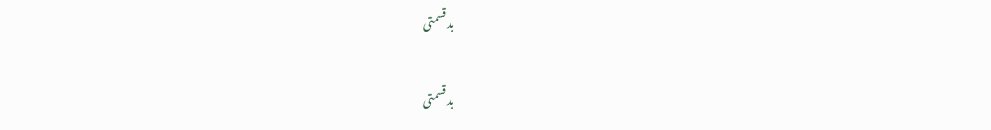بد قسمتی

بد قسمتی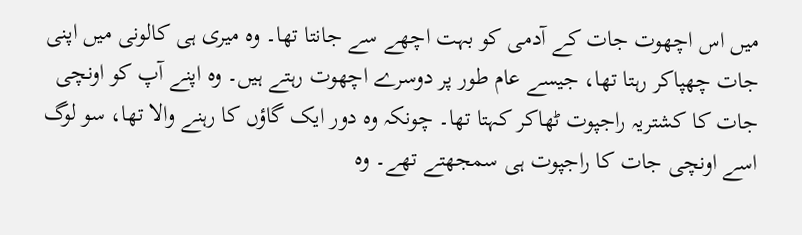میں اس اچھوت جات کے آدمی کو بہت اچھے سے جانتا تھا۔ وہ میری ہی کالونی میں اپنی جات چھپاکر رہتا تھا، جیسے عام طور پر دوسرے اچھوت رہتے ہیں۔ وہ اپنے آپ کو اونچی جات کا کشتریہ راجپوت ٹھاکر کہتا تھا۔ چونکہ وہ دور ایک گاؤں کا رہنے والا تھا، سو لوگ اسے اونچی جات کا راجپوت ہی سمجھتے تھے۔ وہ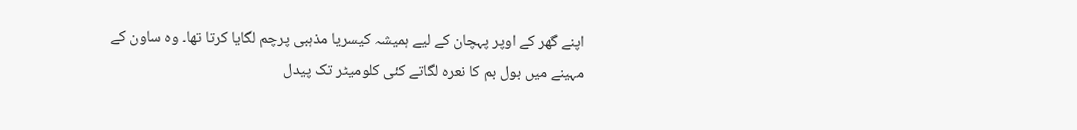اپنے گھر کے اوپر پہچان کے لیے ہمیشہ کیسریا مذہبی پرچم لگایا کرتا تھا۔ وہ ساون کے مہینے میں بول بم کا نعرہ لگاتے کئی کلومیٹر تک پیدل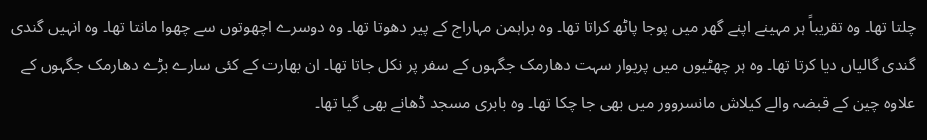چلتا تھا۔ وہ تقریباً ہر مہینے اپنے گھر میں پوجا پاٹھ کراتا تھا۔ وہ براہمن مہاراج کے پیر دھوتا تھا۔ وہ دوسرے اچھوتوں سے چھوا مانتا تھا۔ وہ انہیں گندی گندی گالیاں دیا کرتا تھا۔ وہ ہر چھٹیوں میں پریوار سہت دھارمک جگہوں کے سفر پر نکل جاتا تھا۔ ان بھارت کے کئی سارے بڑے دھارمک جگہوں کے علاوہ چین کے قبضہ والے کیلاش مانسروور میں بھی جا چکا تھا۔ وہ بابری مسجد ڈھانے بھی گیا تھا۔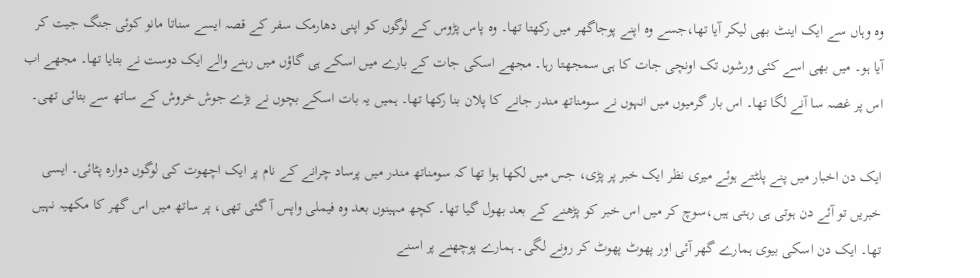وہ وہاں سے ایک اینٹ بھی لیکر آیا تھا،جسے وہ اپنے پوجاگھر میں رکھتا تھا۔ وہ پاس پڑوس کے لوگوں کو اپنی دھارمک سفر کے قصہ ایسے سناتا مانو کوئی جنگ جیت کر آیا ہو۔ میں بھی اسے کئی ورشوں تک اونچی جات کا ہی سمجھتا رہا۔ مجھے اسکی جات کے بارے میں اسکے ہی گاؤں میں رہنے والے ایک دوست نے بتایا تھا۔ مجھے اب اس پر غصہ سا آنے لگا تھا۔ اس بار گرمیوں میں انہوں نے سومناتھ مندر جانے کا پلان بنا رکھا تھا۔ ہمیں یہ بات اسکے بچوں نے بڑے جوش خروش کے ساتھ سے بتائی تھی۔

ایک دن اخبار میں پنے پلٹتے ہوئے میری نظر ایک خبر پر پڑی، جس میں لکھا ہوا تھا کہ سومناتھ مندر میں پرساد چرانے کے نام پر ایک اچھوت کی لوگوں دوارہ پٹائی۔ ایسی خبریں تو آئے دن ہوتی ہی رہتی ہیں،سوچ کر میں اس خبر کو پڑھنے کے بعد بھول گیا تھا۔ کچھ مہینوں بعد وہ فیملی واپس آ گئی تھی، پر ساتھ میں اس گھر کا مکھیہ نہیں تھا۔ ایک دن اسکی بیوی ہمارے گھر آئی اور پھوٹ پھوٹ کر رونے لگی۔ ہمارے پوچھنے پر اسنے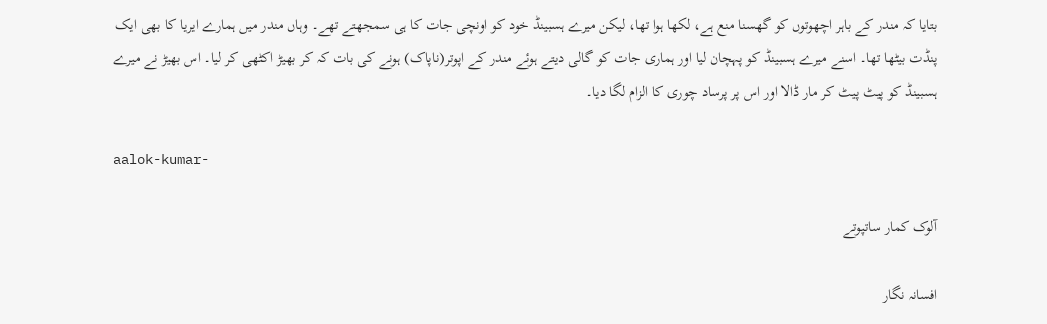بتایا کہ مندر کے باہر اچھوتوں کو گھسنا منع ہے، لکھا ہوا تھا، لیکن میرے ہسبینڈ خود کو اونچی جات کا ہی سمجھتے تھے۔ وہاں مندر میں ہمارے ایریا کا بھی ایک پنڈت بیٹھا تھا۔ اسنے میرے ہسبینڈ کو پہچان لیا اور ہماری جات کو گالی دیتے ہوئے مندر کے اپوتر(ناپاک) ہونے کی بات کہ کر بھیڑ اکٹھی کر لیا۔ اس بھیڑ نے میرے ہسبینڈ کو پیٹ پیٹ کر مار ڈالا اور اس پر پرساد چوری کا الزام لگا دیا۔

aalok-kumar-

آلوک کمار ساتپوتے

افسانہ نگار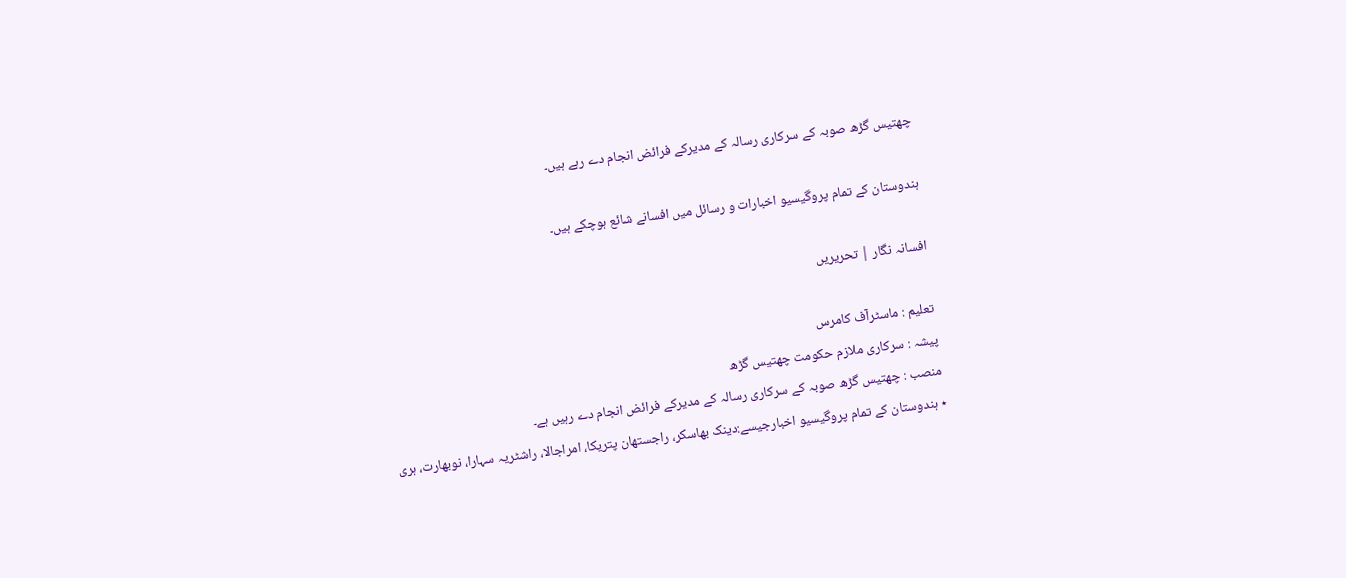چھتیس گڑھ صوبہ کے سرکاری رسالہ کے مدیرکے فرائض انجام دے رہے ہیں۔

ہندوستان کے تمام پروگیسیو اخبارات و رسائل میں افسانے شائع ہوچکے ہیں۔

افسانہ نگار | تحریریں

تعلیم : ماسٹرآف کامرس
پیشہ : سرکاری ملازم حکومت چھتیس گڑھ
منصب : چھتیس گڑھ صوبہ کے سرکاری رسالہ کے مدیرکے فرائض انجام دے رہیں ہے۔
٭ ہندوستان کے تمام پروگیسیو اخبارجیسے:دینک بھاسکر، راجستھان پتریکا، امراجالا، راشٹریہ سہارا، نوبھارت، ہری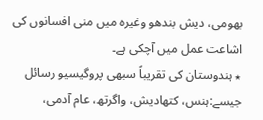بھومی، دیش بندھو وغیرہ میں منی افسانوں کی اشاعت عمل میں آچکی ہے۔
٭ ہندوستان کی تقریباً سبھی پروگیسیو رسائل جیسے:ہنس، کتھادیش، واگرتھ، عام آدمی،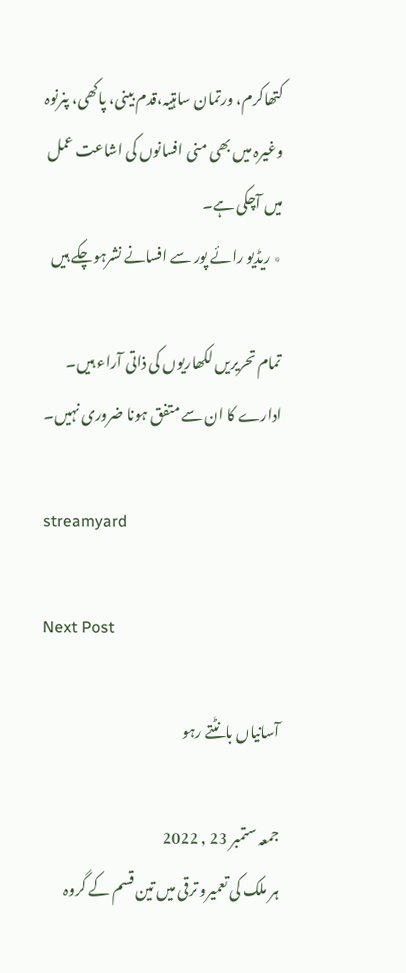کتھاکرم، ورتمان ساہتیہ،قدم بینی، پاکھی، پنرنوہ وغیرہ میں بھی منی افسانوں کی اشاعت عمل میں آچکی ہے۔
٭ ریڈیو رائے پور سے افسانے نشرہوچکے ہیں

تمام تحریریں لکھاریوں کی ذاتی آراء ہیں۔ ادارے کا ان سے متفق ہونا ضروری نہیں۔

streamyard

Next Post

آسانیاں بانٹتے رہو

جمعہ ستمبر 23 , 2022
ہر ملک کی تعمیرو ترقی میں تین قسم کے گروہ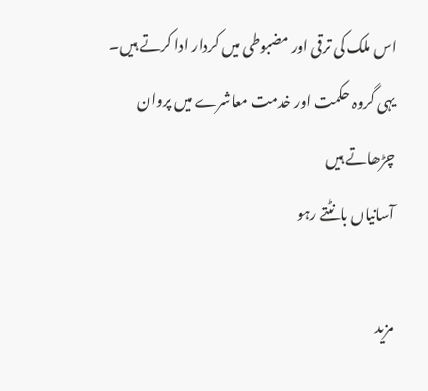اس ملک کی ترقی اور مضبوطی میں کردار ادا کرتے ہیں۔ یہی گروہ حکمت اور خدمت معاشرے میں پروان چڑھاتے ہیں
آسانیاں بانٹتے رہو

مزید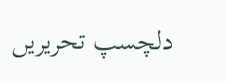دلچسپ تحریریں